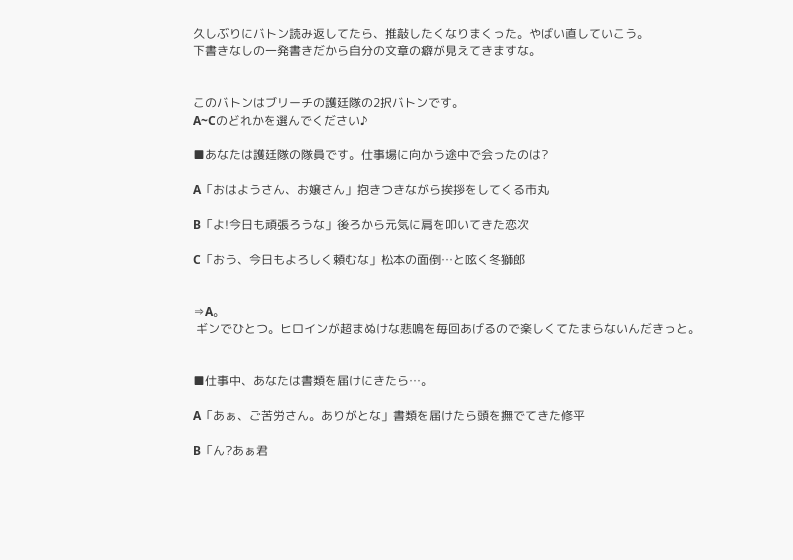久しぶりにバトン読み返してたら、推敲したくなりまくった。やばい直していこう。
下書きなしの一発書きだから自分の文章の癖が見えてきますな。


このバトンはブリーチの護廷隊の2択バトンです。
A~Cのどれかを選んでください♪

■あなたは護廷隊の隊員です。仕事場に向かう途中で会ったのは?

A「おはようさん、お嬢さん」抱きつきながら挨拶をしてくる市丸

B「よ!今日も頑張ろうな」後ろから元気に肩を叩いてきた恋次

C「おう、今日もよろしく頼むな」松本の面倒…と呟く冬獅郎


⇒A。
 ギンでひとつ。ヒロインが超まぬけな悲鳴を毎回あげるので楽しくてたまらないんだきっと。


■仕事中、あなたは書類を届けにきたら…。

A「あぁ、ご苦労さん。ありがとな」書類を届けたら頭を撫でてきた修平

B「ん?あぁ君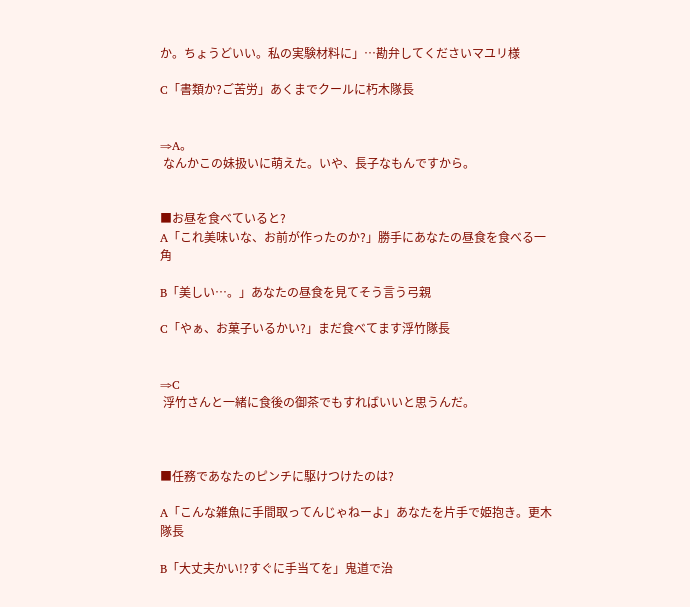か。ちょうどいい。私の実験材料に」…勘弁してくださいマユリ様

C「書類か?ご苦労」あくまでクールに朽木隊長


⇒A。
 なんかこの妹扱いに萌えた。いや、長子なもんですから。


■お昼を食べていると?
A「これ美味いな、お前が作ったのか?」勝手にあなたの昼食を食べる一角

B「美しい…。」あなたの昼食を見てそう言う弓親

C「やぁ、お菓子いるかい?」まだ食べてます浮竹隊長


⇒C
 浮竹さんと一緒に食後の御茶でもすればいいと思うんだ。



■任務であなたのピンチに駆けつけたのは?

A「こんな雑魚に手間取ってんじゃねーよ」あなたを片手で姫抱き。更木隊長

B「大丈夫かい!?すぐに手当てを」鬼道で治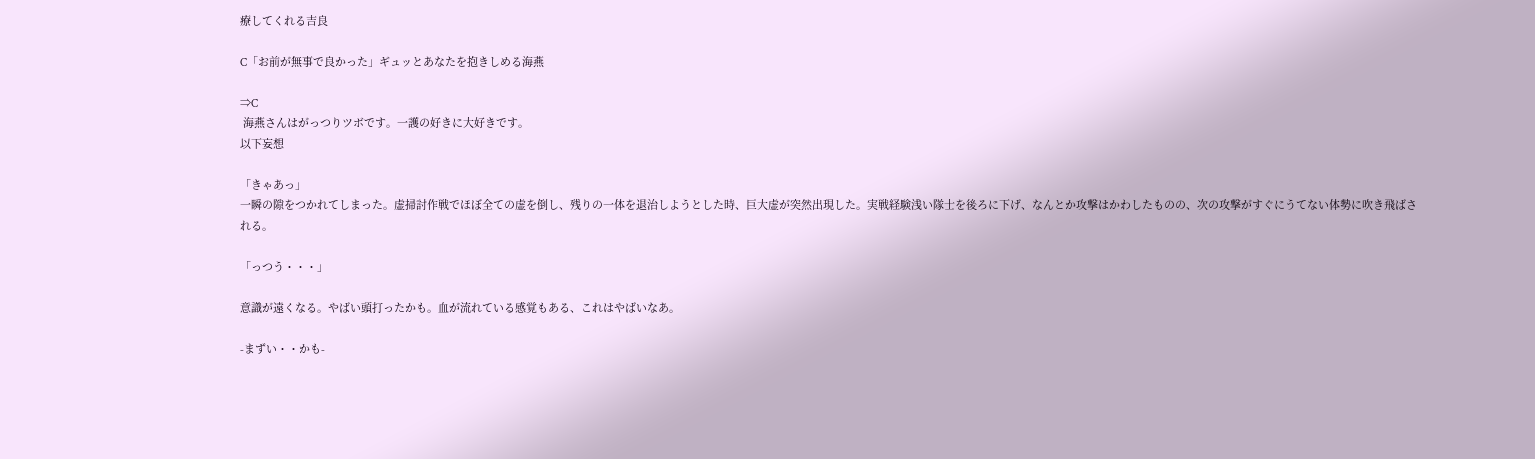療してくれる吉良

C「お前が無事で良かった」ギュッとあなたを抱きしめる海燕

⇒C
 海燕さんはがっつりツボです。一護の好きに大好きです。
以下妄想

「きゃあっ」
一瞬の隙をつかれてしまった。虚掃討作戦でほぼ全ての虚を倒し、残りの一体を退治しようとした時、巨大虚が突然出現した。実戦経験浅い隊士を後ろに下げ、なんとか攻撃はかわしたものの、次の攻撃がすぐにうてない体勢に吹き飛ばされる。

「っつう・・・」

意識が遠くなる。やばい頭打ったかも。血が流れている感覚もある、これはやばいなあ。

-まずい・・かも-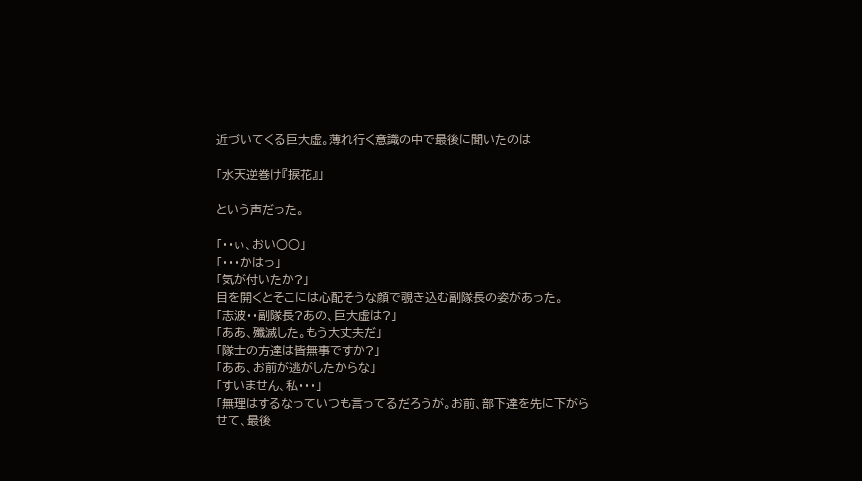近づいてくる巨大虚。薄れ行く意識の中で最後に聞いたのは

「水天逆巻け『捩花』」

という声だった。

「・・ぃ、おい○○」
「・・・かはっ」
「気が付いたか?」
目を開くとそこには心配そうな顔で覗き込む副隊長の姿があった。
「志波・・副隊長?あの、巨大虚は?」
「ああ、殲滅した。もう大丈夫だ」
「隊士の方達は皆無事ですか?」
「ああ、お前が逃がしたからな」
「すいません、私・・・」
「無理はするなっていつも言ってるだろうが。お前、部下達を先に下がらせて、最後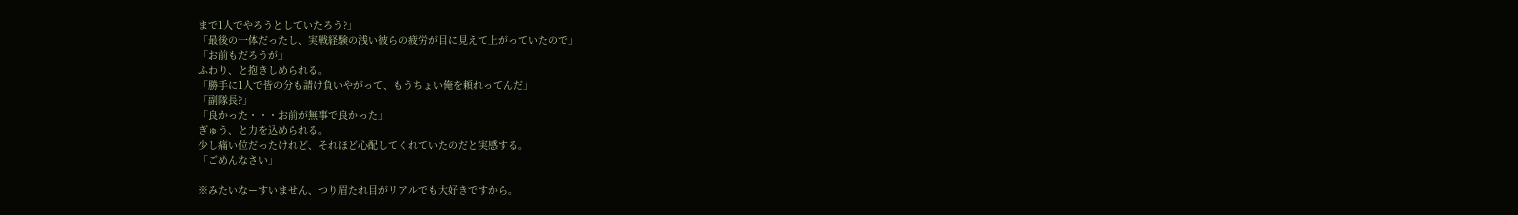まで1人でやろうとしていたろう?」
「最後の一体だったし、実戦経験の浅い彼らの疲労が目に見えて上がっていたので」
「お前もだろうが」
ふわり、と抱きしめられる。
「勝手に1人で皆の分も請け負いやがって、もうちょい俺を頼れってんだ」
「副隊長?」
「良かった・・・お前が無事で良かった」
ぎゅう、と力を込められる。
少し痛い位だったけれど、それほど心配してくれていたのだと実感する。
「ごめんなさい」

※みたいなーすいません、つり眉たれ目がリアルでも大好きですから。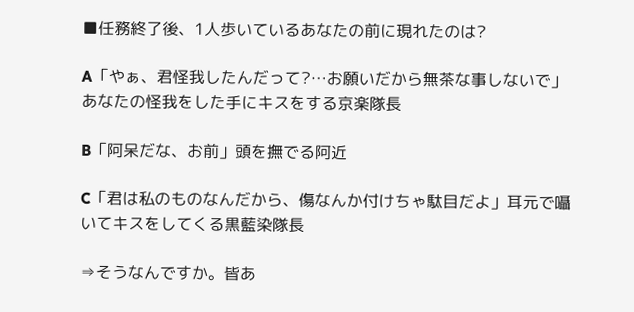■任務終了後、1人歩いているあなたの前に現れたのは?

A「やぁ、君怪我したんだって?…お願いだから無茶な事しないで」あなたの怪我をした手にキスをする京楽隊長

B「阿呆だな、お前」頭を撫でる阿近

C「君は私のものなんだから、傷なんか付けちゃ駄目だよ」耳元で囁いてキスをしてくる黒藍染隊長

⇒そうなんですか。皆あ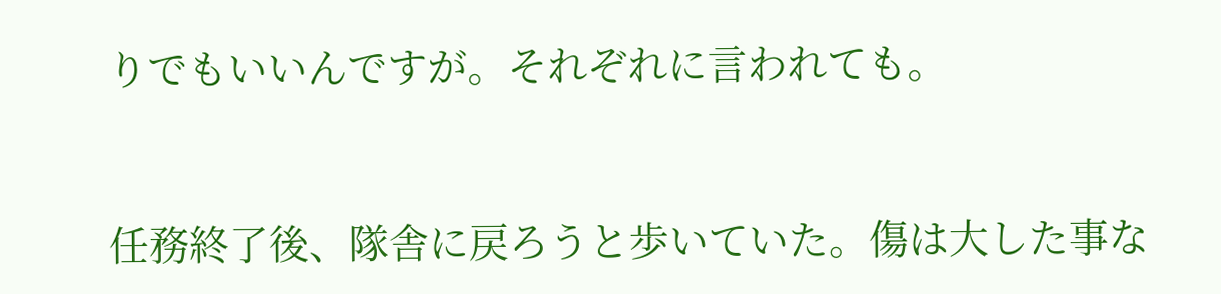りでもいいんですが。それぞれに言われても。



任務終了後、隊舎に戻ろうと歩いていた。傷は大した事な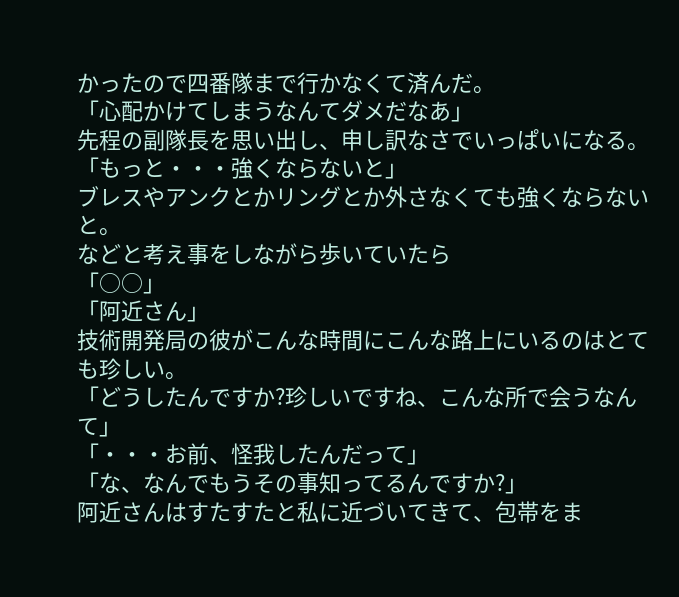かったので四番隊まで行かなくて済んだ。
「心配かけてしまうなんてダメだなあ」
先程の副隊長を思い出し、申し訳なさでいっぱいになる。
「もっと・・・強くならないと」
ブレスやアンクとかリングとか外さなくても強くならないと。
などと考え事をしながら歩いていたら
「○○」
「阿近さん」
技術開発局の彼がこんな時間にこんな路上にいるのはとても珍しい。
「どうしたんですか?珍しいですね、こんな所で会うなんて」
「・・・お前、怪我したんだって」
「な、なんでもうその事知ってるんですか?」
阿近さんはすたすたと私に近づいてきて、包帯をま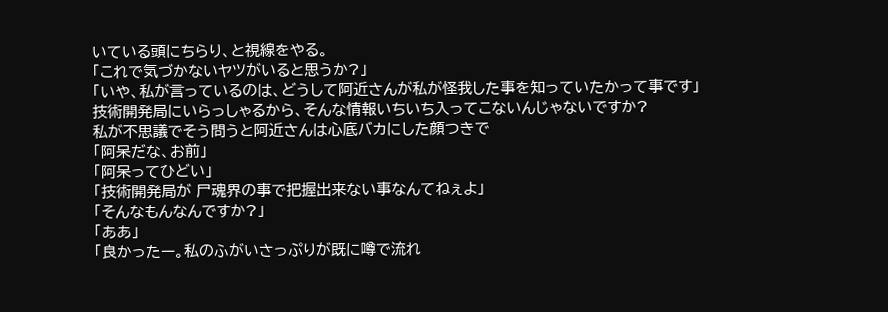いている頭にちらり、と視線をやる。
「これで気づかないヤツがいると思うか?」
「いや、私が言っているのは、どうして阿近さんが私が怪我した事を知っていたかって事です」
技術開発局にいらっしゃるから、そんな情報いちいち入ってこないんじゃないですか?
私が不思議でそう問うと阿近さんは心底バカにした顔つきで
「阿呆だな、お前」
「阿呆ってひどい」
「技術開発局が 尸魂界の事で把握出来ない事なんてねぇよ」
「そんなもんなんですか?」
「ああ」
「良かったー。私のふがいさっぷりが既に噂で流れ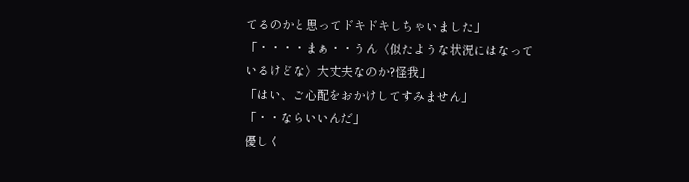てるのかと思ってドキドキしちゃいました」
「・・・・まぁ・・うん〈似たような状況にはなっているけどな〉大丈夫なのか?怪我」
「はい、ご心配をおかけしてすみません」
「・・ならいいんだ」
優しく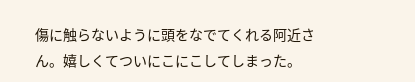傷に触らないように頭をなでてくれる阿近さん。嬉しくてついにこにこしてしまった。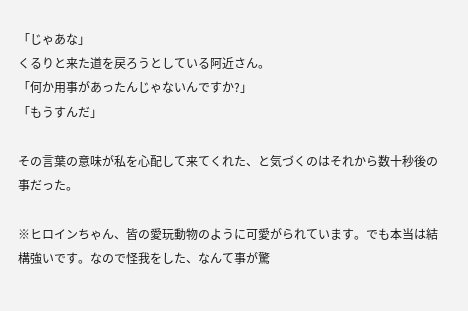「じゃあな」
くるりと来た道を戻ろうとしている阿近さん。
「何か用事があったんじゃないんですか?」
「もうすんだ」

その言葉の意味が私を心配して来てくれた、と気づくのはそれから数十秒後の事だった。

※ヒロインちゃん、皆の愛玩動物のように可愛がられています。でも本当は結構強いです。なので怪我をした、なんて事が驚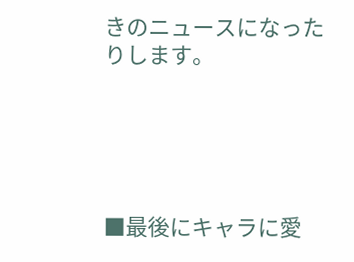きのニュースになったりします。





■最後にキャラに愛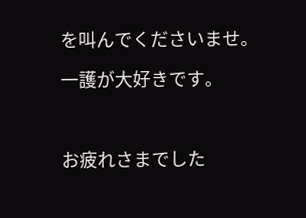を叫んでくださいませ。

一護が大好きです。



お疲れさまでした